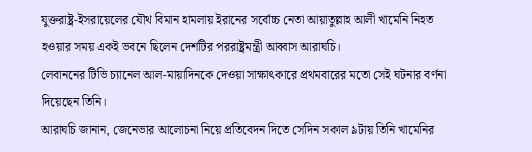যুক্তরাষ্ট্র-ইসরায়েলের যৌথ বিমান হামলায় ইরানের সর্বোচ্চ নেতা আয়াতুল্লাহ আলী খামেনি নিহত হওয়ার সময় একই ভবনে ছিলেন দেশটির পররাষ্ট্রমন্ত্রী আব্বাস আরাঘচি।
লেবাননের টিভি চ্যানেল আল-মায়াদিনকে দেওয়া সাক্ষাৎকারে প্রথমবারের মতো সেই ঘটনার বর্ণনা দিয়েছেন তিনি।
আরাঘচি জানান, জেনেভার আলোচনা নিয়ে প্রতিবেদন দিতে সেদিন সকাল ৯টায় তিনি খামেনির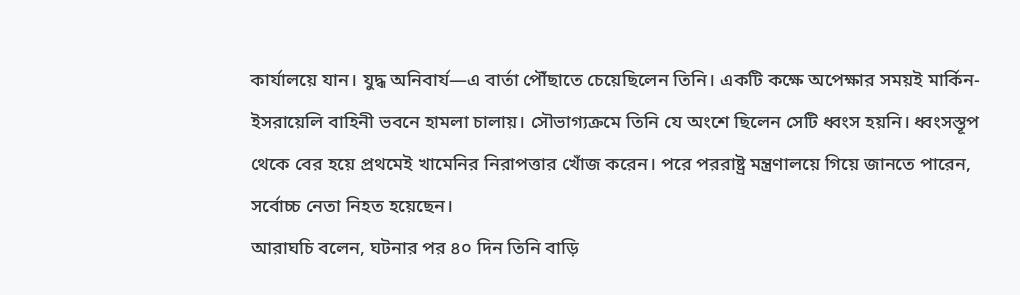কার্যালয়ে যান। যুদ্ধ অনিবার্য—এ বার্তা পৌঁছাতে চেয়েছিলেন তিনি। একটি কক্ষে অপেক্ষার সময়ই মার্কিন-ইসরায়েলি বাহিনী ভবনে হামলা চালায়। সৌভাগ্যক্রমে তিনি যে অংশে ছিলেন সেটি ধ্বংস হয়নি। ধ্বংসস্তূপ থেকে বের হয়ে প্রথমেই খামেনির নিরাপত্তার খোঁজ করেন। পরে পররাষ্ট্র মন্ত্রণালয়ে গিয়ে জানতে পারেন, সর্বোচ্চ নেতা নিহত হয়েছেন।
আরাঘচি বলেন, ঘটনার পর ৪০ দিন তিনি বাড়ি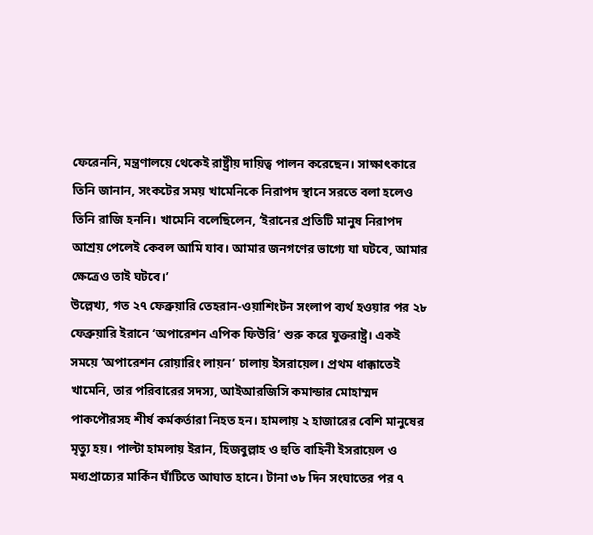ফেরেননি, মন্ত্রণালয়ে থেকেই রাষ্ট্রীয় দায়িত্ব পালন করেছেন। সাক্ষাৎকারে তিনি জানান, সংকটের সময় খামেনিকে নিরাপদ স্থানে সরতে বলা হলেও তিনি রাজি হননি। খামেনি বলেছিলেন, ‘ইরানের প্রতিটি মানুষ নিরাপদ আশ্রয় পেলেই কেবল আমি যাব। আমার জনগণের ভাগ্যে যা ঘটবে, আমার ক্ষেত্রেও তাই ঘটবে।’
উল্লেখ্য, গত ২৭ ফেব্রুয়ারি তেহরান-ওয়াশিংটন সংলাপ ব্যর্থ হওয়ার পর ২৮ ফেব্রুয়ারি ইরানে ‘অপারেশন এপিক ফিউরি’ শুরু করে যুক্তরাষ্ট্র। একই সময়ে ‘অপারেশন রোয়ারিং লায়ন’ চালায় ইসরায়েল। প্রথম ধাক্কাতেই খামেনি, তার পরিবারের সদস্য, আইআরজিসি কমান্ডার মোহাম্মদ পাকপৌরসহ শীর্ষ কর্মকর্তারা নিহত হন। হামলায় ২ হাজারের বেশি মানুষের মৃত্যু হয়। পাল্টা হামলায় ইরান, হিজবুল্লাহ ও হুতি বাহিনী ইসরায়েল ও মধ্যপ্রাচ্যের মার্কিন ঘাঁটিতে আঘাত হানে। টানা ৩৮ দিন সংঘাতের পর ৭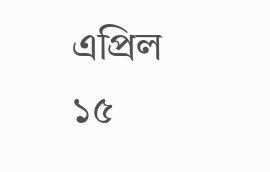এপ্রিল ১৫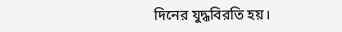দিনের যুদ্ধবিরতি হয়।